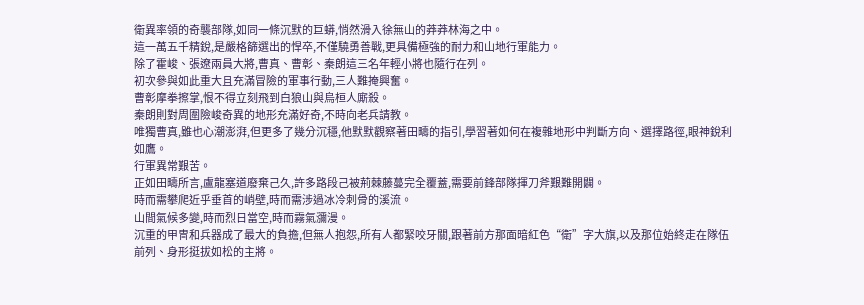衛異率領的奇襲部隊,如同一條沉默的巨蟒,悄然滑入徐無山的莽莽林海之中。
這一萬五千精銳,是嚴格篩選出的悍卒,不僅驍勇善戰,更具備極強的耐力和山地行軍能力。
除了霍峻、張遼兩員大將,曹真、曹彰、秦朗這三名年輕小將也隨行在列。
初次參與如此重大且充滿冒險的軍事行動,三人難掩興奮。
曹彰摩拳擦掌,恨不得立刻飛到白狼山與烏桓人廝殺。
秦朗則對周圍險峻奇異的地形充滿好奇,不時向老兵請教。
唯獨曹真,雖也心潮澎湃,但更多了幾分沉穩,他默默觀察著田疇的指引,學習著如何在複雜地形中判斷方向、選擇路徑,眼神銳利如鷹。
行軍異常艱苦。
正如田疇所言,盧龍塞道廢棄己久,許多路段己被荊棘藤蔓完全覆蓋,需要前鋒部隊揮刀斧艱難開闢。
時而需攀爬近乎垂首的峭壁,時而需涉過冰冷刺骨的溪流。
山間氣候多變,時而烈日當空,時而霧氣瀰漫。
沉重的甲冑和兵器成了最大的負擔,但無人抱怨,所有人都緊咬牙關,跟著前方那面暗紅色“衛”字大旗,以及那位始終走在隊伍前列、身形挺拔如松的主將。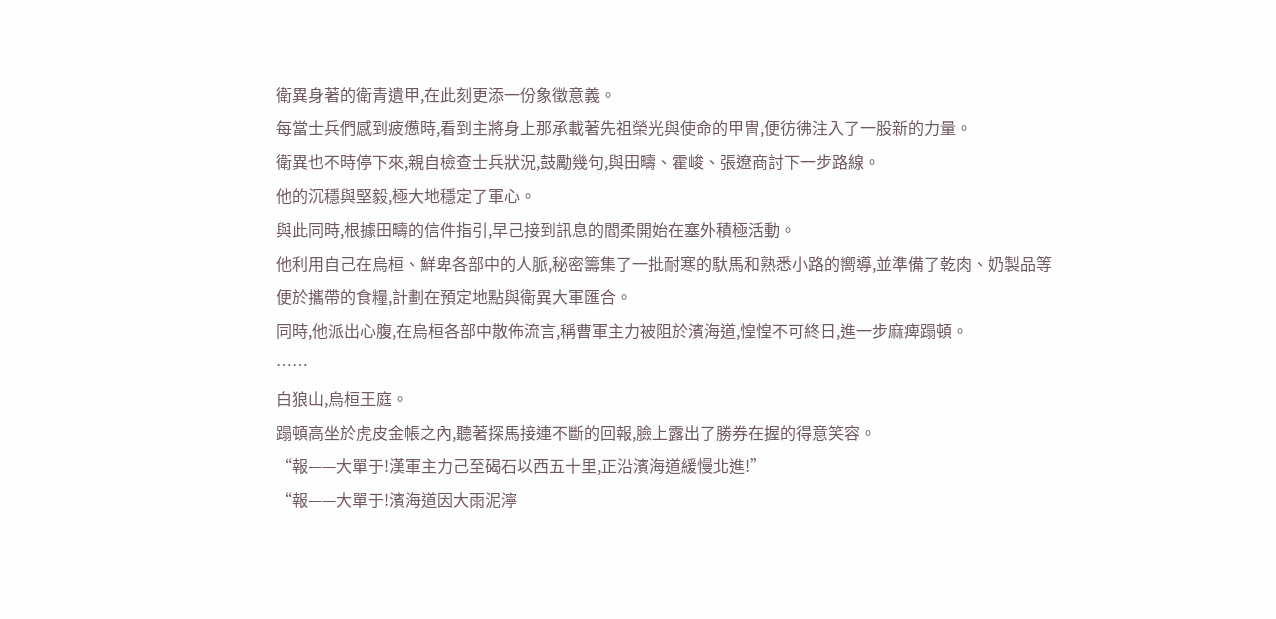衛異身著的衛青遺甲,在此刻更添一份象徵意義。
每當士兵們感到疲憊時,看到主將身上那承載著先祖榮光與使命的甲冑,便彷彿注入了一股新的力量。
衛異也不時停下來,親自檢查士兵狀況,鼓勵幾句,與田疇、霍峻、張遼商討下一步路線。
他的沉穩與堅毅,極大地穩定了軍心。
與此同時,根據田疇的信件指引,早己接到訊息的閻柔開始在塞外積極活動。
他利用自己在烏桓、鮮卑各部中的人脈,秘密籌集了一批耐寒的馱馬和熟悉小路的嚮導,並準備了乾肉、奶製品等便於攜帶的食糧,計劃在預定地點與衛異大軍匯合。
同時,他派出心腹,在烏桓各部中散佈流言,稱曹軍主力被阻於濱海道,惶惶不可終日,進一步麻痺蹋頓。
……
白狼山,烏桓王庭。
蹋頓高坐於虎皮金帳之內,聽著探馬接連不斷的回報,臉上露出了勝券在握的得意笑容。
“報——大單于!漢軍主力己至碣石以西五十里,正沿濱海道緩慢北進!”
“報——大單于!濱海道因大雨泥濘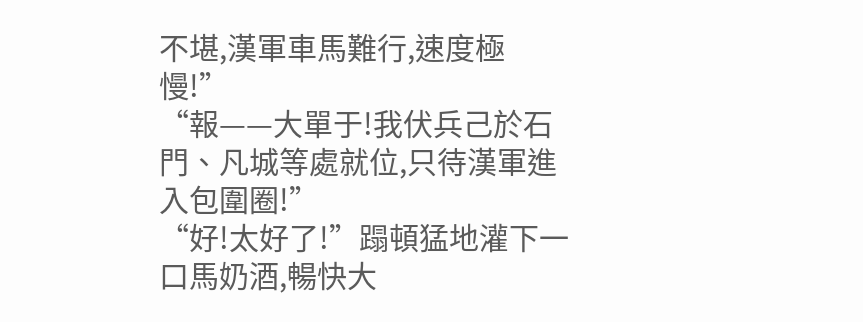不堪,漢軍車馬難行,速度極慢!”
“報——大單于!我伏兵己於石門、凡城等處就位,只待漢軍進入包圍圈!”
“好!太好了!”蹋頓猛地灌下一口馬奶酒,暢快大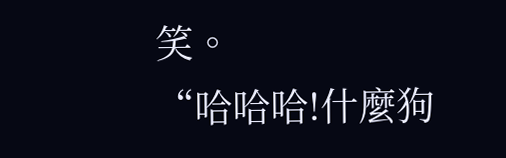笑。
“哈哈哈!什麼狗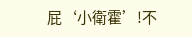屁‘小衛霍’!不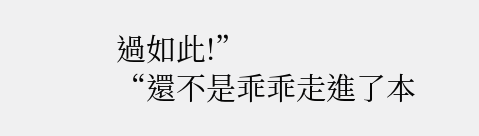過如此!”
“還不是乖乖走進了本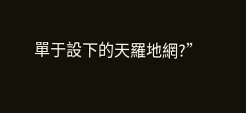單于設下的天羅地網?”